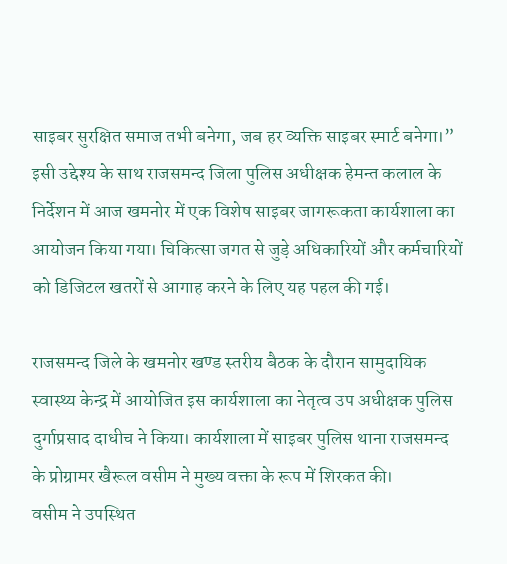साइबर सुरक्षित समाज तभी बनेगा, जब हर व्यक्ति साइबर स्मार्ट बनेगा।” इसी उद्देश्य के साथ राजसमन्द जिला पुलिस अधीक्षक हेमन्त कलाल के निर्देशन में आज खमनोर में एक विशेष साइबर जागरूकता कार्यशाला का आयोजन किया गया। चिकित्सा जगत से जुड़े अधिकारियों और कर्मचारियों को डिजिटल खतरों से आगाह करने के लिए यह पहल की गई।

राजसमन्द जिले के खमनोर खण्ड स्तरीय बैठक के दौरान सामुदायिक स्वास्थ्य केन्द्र में आयोजित इस कार्यशाला का नेतृत्व उप अधीक्षक पुलिस दुर्गाप्रसाद दाधीच ने किया। कार्यशाला में साइबर पुलिस थाना राजसमन्द के प्रोग्रामर खैरूल वसीम ने मुख्य वक्ता के रूप में शिरकत की।
वसीम ने उपस्थित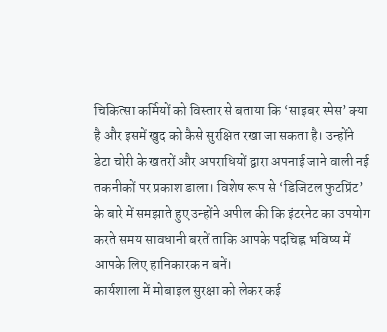चिकित्सा कर्मियों को विस्तार से बताया कि ‘साइबर स्पेस’ क्या है और इसमें खुद को कैसे सुरक्षित रखा जा सकता है। उन्होंने डेटा चोरी के खतरों और अपराधियों द्वारा अपनाई जाने वाली नई तकनीकों पर प्रकाश डाला। विशेष रूप से ‘डिजिटल फुटप्रिंट’ के बारे में समझाते हुए उन्होंने अपील की कि इंटरनेट का उपयोग करते समय सावधानी बरतें ताकि आपके पदचिह्न भविष्य में आपके लिए हानिकारक न बनें।
कार्यशाला में मोबाइल सुरक्षा को लेकर कई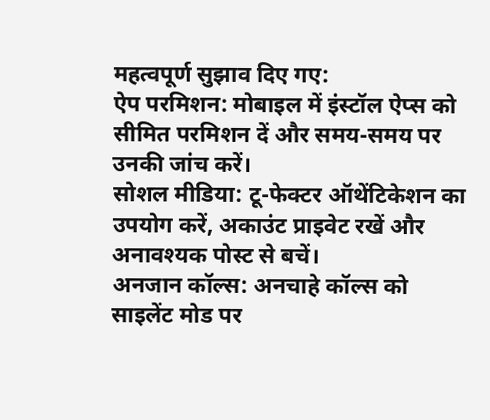महत्वपूर्ण सुझाव दिए गए:
ऐप परमिशन: मोबाइल में इंस्टॉल ऐप्स को सीमित परमिशन दें और समय-समय पर उनकी जांच करें।
सोशल मीडिया: टू-फेक्टर ऑथेंटिकेशन का उपयोग करें, अकाउंट प्राइवेट रखें और अनावश्यक पोस्ट से बचें।
अनजान कॉल्स: अनचाहे कॉल्स को साइलेंट मोड पर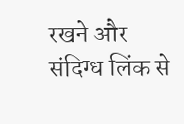रखने और संदिग्ध लिंक से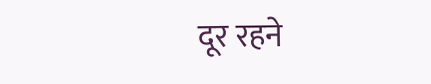दूर रहने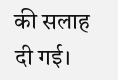की सलाह दी गई।